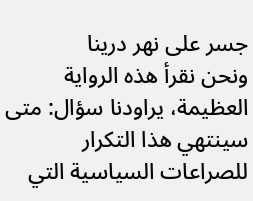جسر على نهر درينا
ونحن نقرأ هذه الرواية العظيمة، يراودنا سؤال: متى سينتهي هذا التكرار للصراعات السياسية التي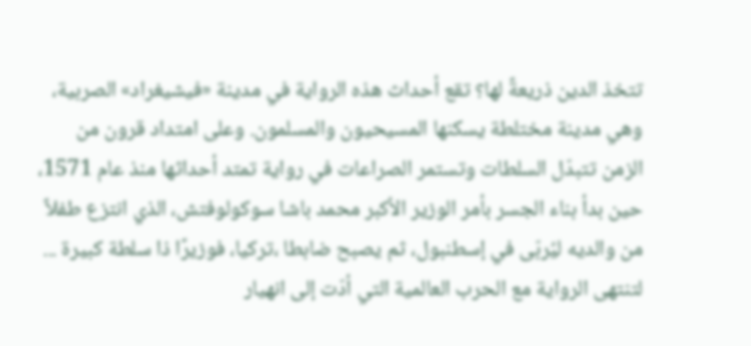تتخذ الدين ذريعةً لها؟ تقع أحداث هذه الرواية في مدينة «فيشيغراد» الصربية، وهي مدينة مختلطة يسكنها المسيحيون والمسلمون. وعلى امتداد قرون من الزمن تتبدّل السلطات وتستمر الصراعات في رواية تمتد أحداثها منذ عام 1571، حين بدأ بناء الجسر بأمر الوزير الأكبر محمد باشا سوكولوفتش، الذي انتزع طفلاً من والديه ليُربّى في إسطنبول، ثم يصبح ضابطا ،تركيا، فوزيرًا ذا سلطة كبيرة ... لتنتهى الرواية مع الحرب العالمية التي أدّت إلى انهيار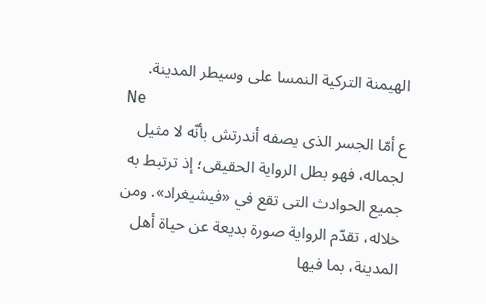الهيمنة التركية النمسا على وسيطر المدينة.
Ne
ع أمّا الجسر الذى يصفه أندرتش بأنّه لا مثيل لجماله، فهو بطل الرواية الحقيقى؛ إذ ترتبط به جميع الحوادث التى تقع في «فيشيغراد». ومن خلاله، تقدّم الرواية صورة بديعة عن حياة أهل المدينة، بما فيها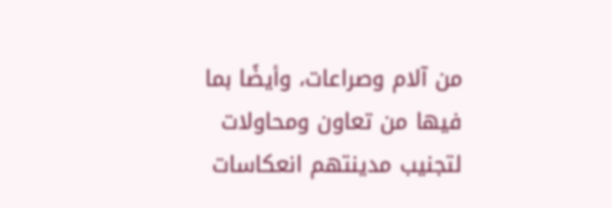من آلام وصراعات، وأيضًا بما فيها من تعاون ومحاولات لتجنيب مدينتهم انعكاسات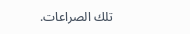تلك الصراعات.